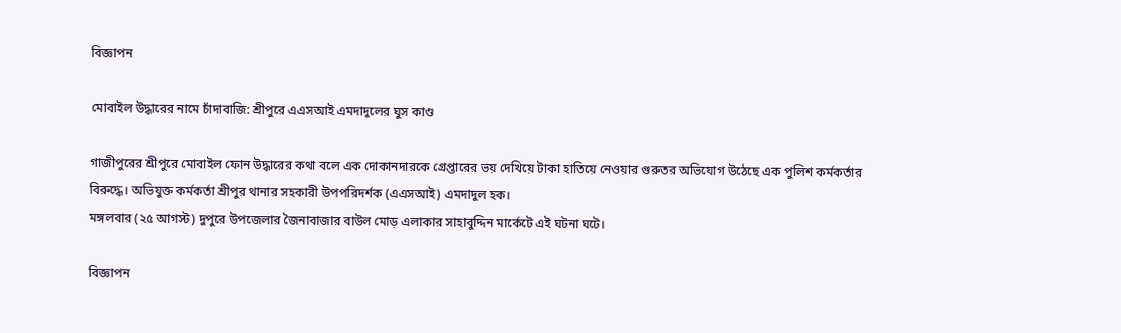বিজ্ঞাপন

মোবাইল উদ্ধারের নামে চাঁদাবাজি: শ্রীপুরে এএসআই এমদাদুলের ঘুস কাণ্ড

গাজীপুরের শ্রীপুরে মোবাইল ফোন উদ্ধারের কথা বলে এক দোকানদারকে গ্রেপ্তারের ভয় দেখিয়ে টাকা হাতিয়ে নেওয়ার গুরুতর অভিযোগ উঠেছে এক পুলিশ কর্মকর্তার বিরুদ্ধে। অভিযুক্ত কর্মকর্তা শ্রীপুর থানার সহকারী উপপরিদর্শক (এএসআই) এমদাদুল হক।
মঙ্গলবার (২৫ আগস্ট) দুপুরে উপজেলার জৈনাবাজার বাউল মোড় এলাকার সাহাবুদ্দিন মার্কেটে এই ঘটনা ঘটে।

বিজ্ঞাপন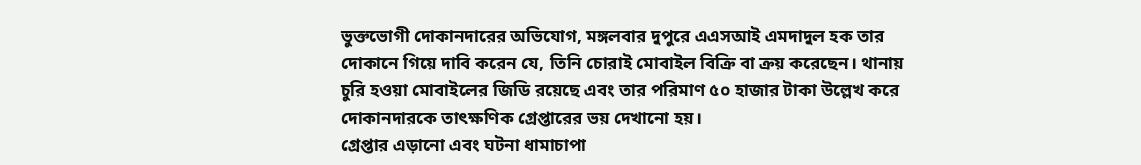ভুক্তভোগী দোকানদারের অভিযোগ, মঙ্গলবার দুপুরে এএসআই এমদাদুল হক তার দোকানে গিয়ে দাবি করেন যে, তিনি চোরাই মোবাইল বিক্রি বা ক্রয় করেছেন। থানায় চুরি হওয়া মোবাইলের জিডি রয়েছে এবং তার পরিমাণ ৫০ হাজার টাকা উল্লেখ করে দোকানদারকে তাৎক্ষণিক গ্রেপ্তারের ভয় দেখানো হয়।
গ্রেপ্তার এড়ানো এবং ঘটনা ধামাচাপা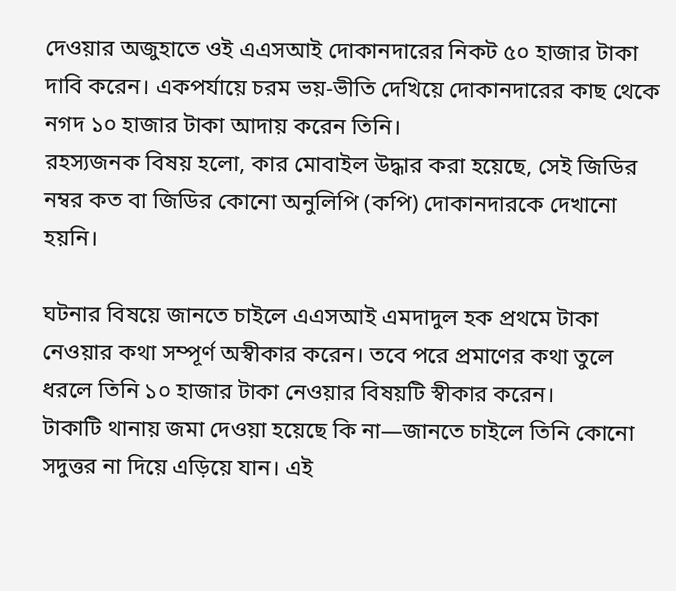দেওয়ার অজুহাতে ওই এএসআই দোকানদারের নিকট ৫০ হাজার টাকা দাবি করেন। একপর্যায়ে চরম ভয়-ভীতি দেখিয়ে দোকানদারের কাছ থেকে নগদ ১০ হাজার টাকা আদায় করেন তিনি।
রহস্যজনক বিষয় হলো, কার মোবাইল উদ্ধার করা হয়েছে, সেই জিডির নম্বর কত বা জিডির কোনো অনুলিপি (কপি) দোকানদারকে দেখানো হয়নি।

ঘটনার বিষয়ে জানতে চাইলে এএসআই এমদাদুল হক প্রথমে টাকা নেওয়ার কথা সম্পূর্ণ অস্বীকার করেন। তবে পরে প্রমাণের কথা তুলে ধরলে তিনি ১০ হাজার টাকা নেওয়ার বিষয়টি স্বীকার করেন।
টাকাটি থানায় জমা দেওয়া হয়েছে কি না—জানতে চাইলে তিনি কোনো সদুত্তর না দিয়ে এড়িয়ে যান। এই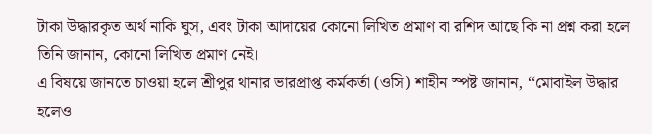টাকা উদ্ধারকৃত অর্থ নাকি ঘুস, এবং টাকা আদায়ের কোনো লিখিত প্রমাণ বা রশিদ আছে কি না প্রশ্ন করা হলে তিনি জানান, কোনো লিখিত প্রমাণ নেই।
এ বিষয়ে জানতে চাওয়া হলে শ্রীপুর থানার ভারপ্রাপ্ত কর্মকর্তা (ওসি) শাহীন স্পষ্ট জানান, “মোবাইল উদ্ধার হলেও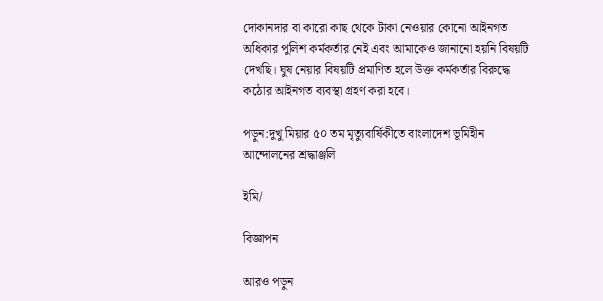দোকানদার বা কারো কাছ থেকে টাকা নেওয়ার কোনো আইনগত অধিকার পুলিশ কর্মকর্তার নেই এবং আমাকেও জানানো হয়নি বিষয়টি দেখছি। ঘুষ নেয়ার বিষয়টি প্রমাণিত হলে উক্ত কর্মকর্তার বিরুদ্ধে কঠোর আইনগত ব্যবস্থা গ্রহণ করা হবে।

পড়ুন:দুখু মিয়ার ৫০ তম মৃত্যুবার্ষিকীতে বাংলাদেশ ভূমিহীন আন্দোলনের শ্রদ্ধাঞ্জলি

ইমি/

বিজ্ঞাপন

আরও পড়ুন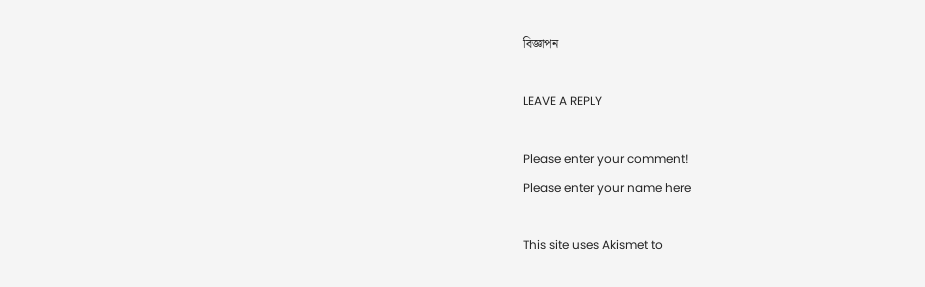বিজ্ঞাপন

LEAVE A REPLY

Please enter your comment!
Please enter your name here

This site uses Akismet to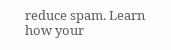reduce spam. Learn how your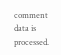comment data is processed.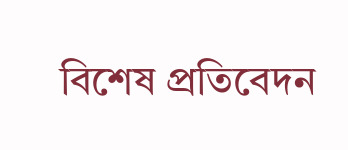বিশেষ প্রতিবেদন